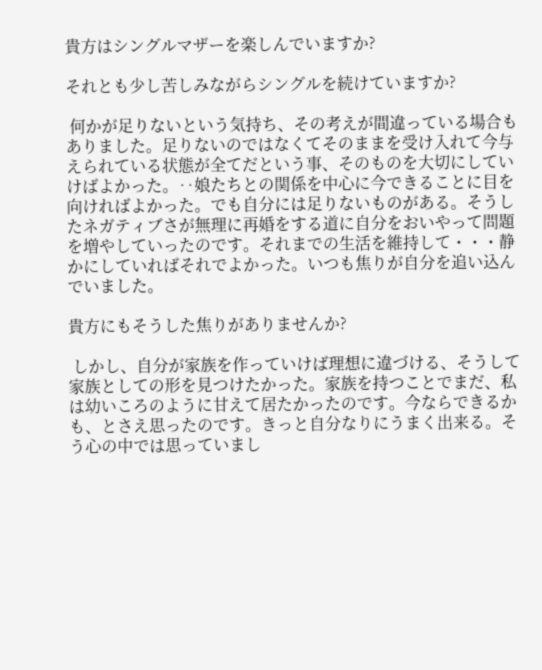貴方はシングルマザーを楽しんでいますか?

それとも少し苦しみながらシングルを続けていますか?

 何かが足りないという気持ち、その考えが間違っている場合もありました。足りないのではなくてそのままを受け入れて今与えられている状態が全てだという事、そのものを大切にしていけばよかった。‥娘たちとの関係を中心に今できることに目を向ければよかった。でも自分には足りないものがある。そうしたネガティブさが無理に再婚をする道に自分をおいやって問題を増やしていったのです。それまでの生活を維持して・・・静かにしていればそれでよかった。いつも焦りが自分を追い込んでいました。

貴方にもそうした焦りがありませんか?

 しかし、自分が家族を作っていけば理想に違づける、そうして家族としての形を見つけたかった。家族を持つことでまだ、私は幼いころのように甘えて居たかったのです。今ならできるかも、とさえ思ったのです。きっと自分なりにうまく出来る。そう心の中では思っていまし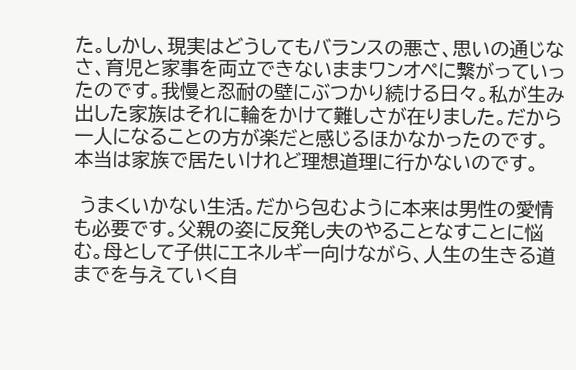た。しかし、現実はどうしてもバランスの悪さ、思いの通じなさ、育児と家事を両立できないままワンオペに繋がっていったのです。我慢と忍耐の壁にぶつかり続ける日々。私が生み出した家族はそれに輪をかけて難しさが在りました。だから一人になることの方が楽だと感じるほかなかったのです。本当は家族で居たいけれど理想道理に行かないのです。

 うまくいかない生活。だから包むように本来は男性の愛情も必要です。父親の姿に反発し夫のやることなすことに悩む。母として子供にエネルギー向けながら、人生の生きる道までを与えていく自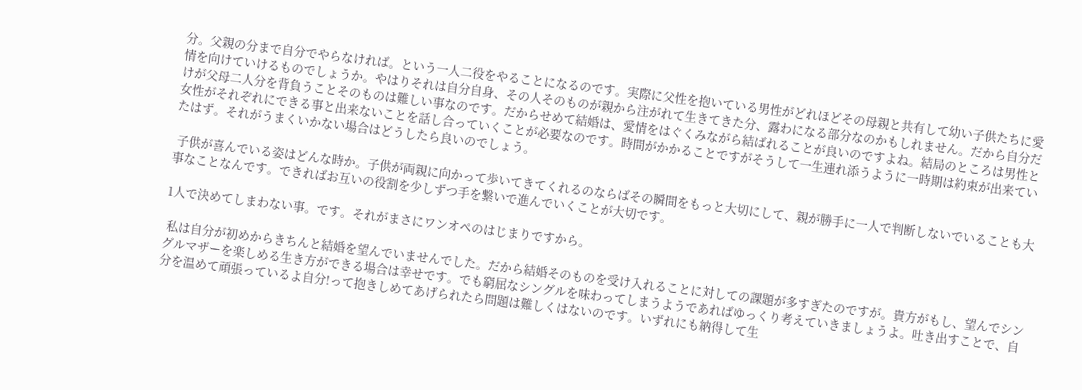分。父親の分まで自分でやらなければ。という一人二役をやることになるのです。実際に父性を抱いている男性がどれほどその母親と共有して幼い子供たちに愛情を向けていけるものでしょうか。やはりそれは自分自身、その人そのものが親から注がれて生きてきた分、露わになる部分なのかもしれません。だから自分だけが父母二人分を背負うことそのものは難しい事なのです。だからせめて結婚は、愛情をはぐくみながら結ばれることが良いのですよね。結局のところは男性と女性がそれぞれにできる事と出来ないことを話し合っていくことが必要なのです。時間がかかることですがそうして一生連れ添うように一時期は約束が出来ていたはず。それがうまくいかない場合はどうしたら良いのでしょう。

 子供が喜んでいる姿はどんな時か。子供が両親に向かって歩いてきてくれるのならばその瞬間をもっと大切にして、親が勝手に一人で判断しないでいることも大事なことなんです。できればお互いの役割を少しずつ手を繋いで進んでいくことが大切です。

1人で決めてしまわない事。です。それがまさにワンオペのはじまりですから。

 私は自分が初めからきちんと結婚を望んでいませんでした。だから結婚そのものを受け入れることに対しての課題が多すぎたのですが。貴方がもし、望んでシングルマザーを楽しめる生き方ができる場合は幸せです。でも窮屈なシングルを味わってしまうようであればゆっくり考えていきましょうよ。吐き出すことで、自分を温めて頑張っているよ自分!って抱きしめてあげられたら問題は難しくはないのです。いずれにも納得して生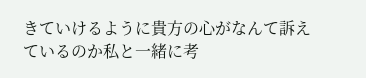きていけるように貴方の心がなんて訴えているのか私と一緒に考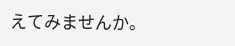えてみませんか。